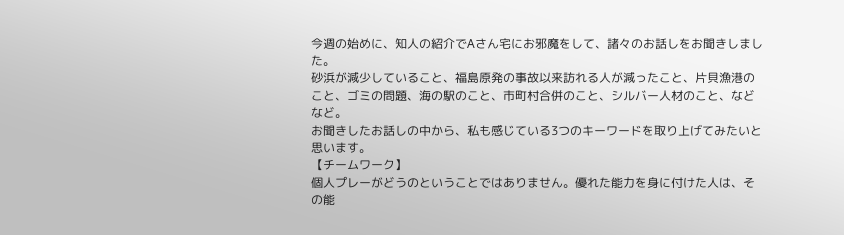今週の始めに、知人の紹介でAさん宅にお邪魔をして、諸々のお話しをお聞きしました。
砂浜が減少していること、福島原発の事故以来訪れる人が減ったこと、片貝漁港のこと、ゴミの問題、海の駅のこと、市町村合併のこと、シルバー人材のこと、などなど。
お聞きしたお話しの中から、私も感じている3つのキーワードを取り上げてみたいと思います。
【チームワーク】
個人プレーがどうのということではありません。優れた能力を身に付けた人は、その能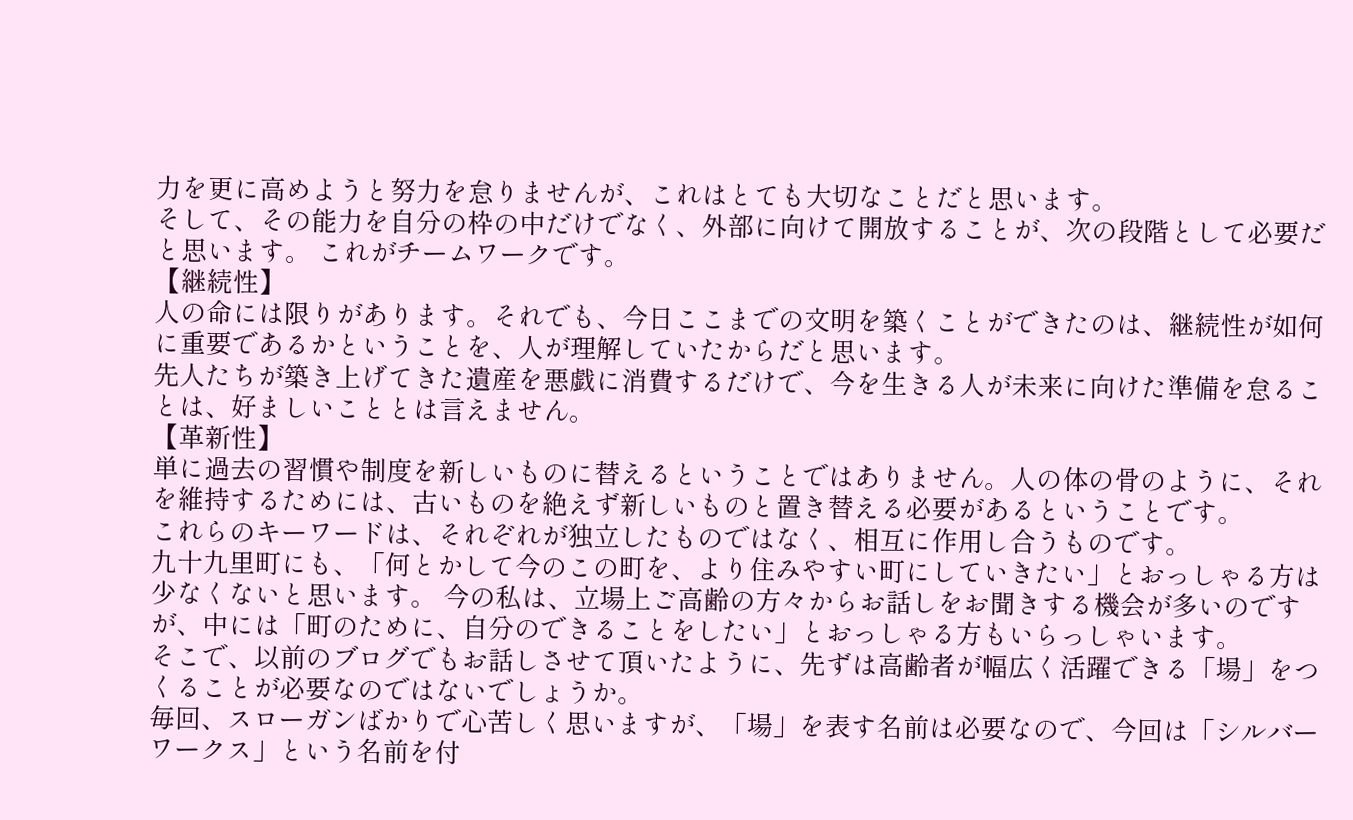力を更に高めようと努力を怠りませんが、これはとても大切なことだと思います。
そして、その能力を自分の枠の中だけでなく、外部に向けて開放することが、次の段階として必要だと思います。 これがチームワークです。
【継続性】
人の命には限りがあります。それでも、今日ここまでの文明を築くことができたのは、継続性が如何に重要であるかということを、人が理解していたからだと思います。
先人たちが築き上げてきた遺産を悪戯に消費するだけで、今を生きる人が未来に向けた準備を怠ることは、好ましいこととは言えません。
【革新性】
単に過去の習慣や制度を新しいものに替えるということではありません。人の体の骨のように、それを維持するためには、古いものを絶えず新しいものと置き替える必要があるということです。
これらのキーワードは、それぞれが独立したものではなく、相互に作用し合うものです。
九十九里町にも、「何とかして今のこの町を、より住みやすい町にしていきたい」とおっしゃる方は少なくないと思います。 今の私は、立場上ご高齢の方々からお話しをお聞きする機会が多いのですが、中には「町のために、自分のできることをしたい」とおっしゃる方もいらっしゃいます。
そこで、以前のブログでもお話しさせて頂いたように、先ずは高齢者が幅広く活躍できる「場」をつくることが必要なのではないでしょうか。
毎回、スローガンばかりで心苦しく思いますが、「場」を表す名前は必要なので、今回は「シルバーワークス」という名前を付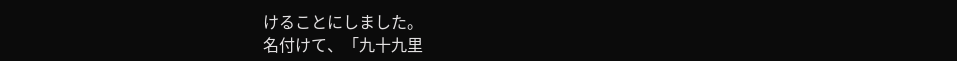けることにしました。
名付けて、「九十九里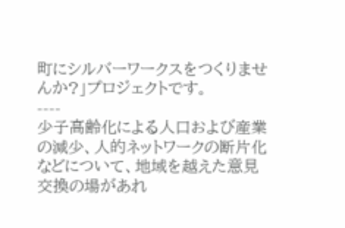町にシルバーワークスをつくりませんか?」プロジェクトです。
----
少子高齢化による人口および産業の減少、人的ネットワークの断片化などについて、地域を越えた意見交換の場があれ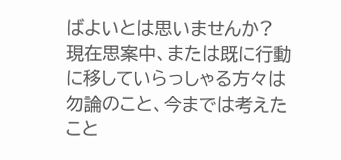ばよいとは思いませんか?
現在思案中、または既に行動に移していらっしゃる方々は勿論のこと、今までは考えたこと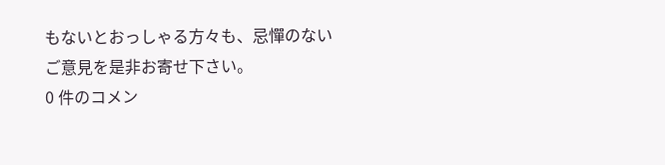もないとおっしゃる方々も、忌憚のないご意見を是非お寄せ下さい。
0 件のコメン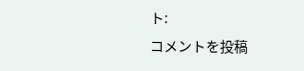ト:
コメントを投稿